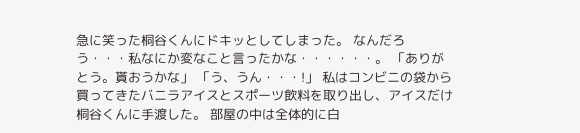急に笑った桐谷くんにドキッとしてしまった。 なんだろう・・・私なにか変なこと言ったかな・・・・・・。 「ありがとう。貰おうかな」 「う、うん・・・!」 私はコンビニの袋から買ってきたバニラアイスとスポーツ飲料を取り出し、アイスだけ桐谷くんに手渡した。 部屋の中は全体的に白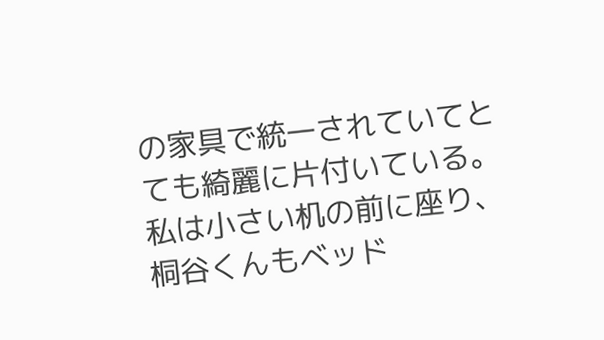の家具で統一されていてとても綺麗に片付いている。 私は小さい机の前に座り、桐谷くんもベッド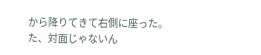から降りてきて右側に座った。 た、対面じゃないん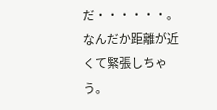だ・・・・・・。 なんだか距離が近くて緊張しちゃう。